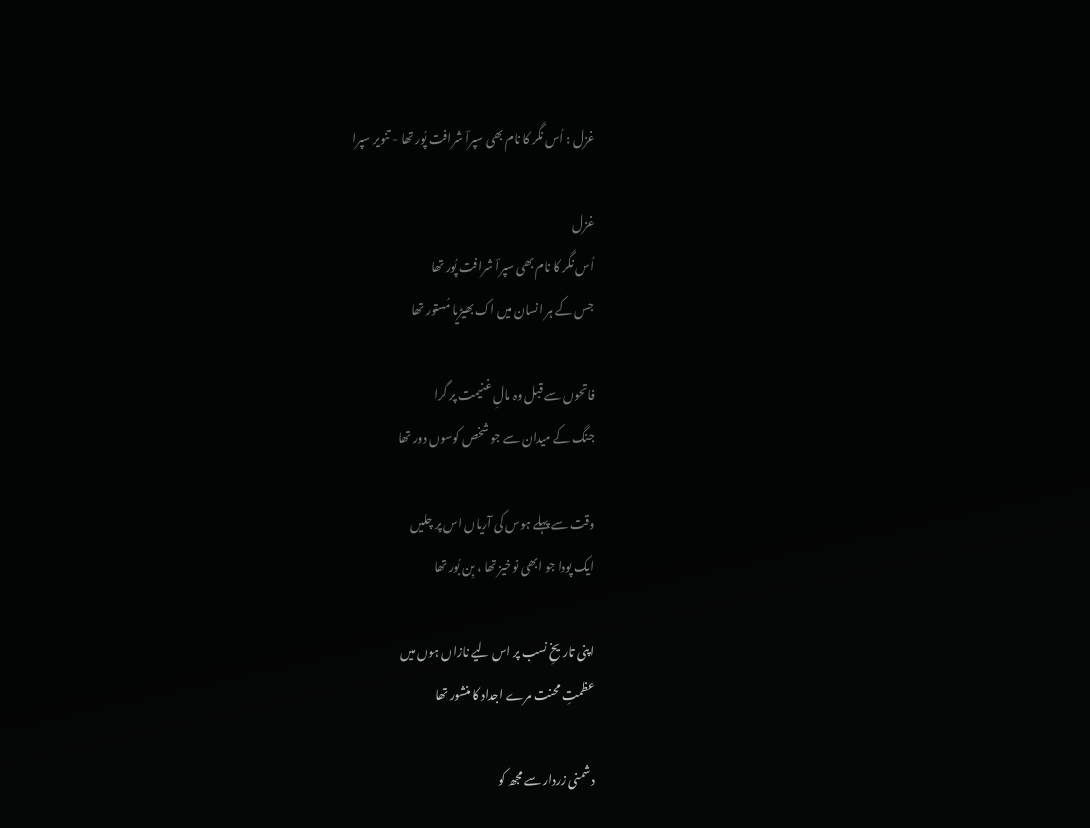غزل : اُس نگر کا نام بھی سپراؔ شرافت پُور تھا - تنویر سپرا

غزل
اُس نگر کا نام بھی سپراؔ شرافت پُور تھا
جس کے ہر انسان میں اک بھیڑیا مُستور تھا

فاتحوں سے قبل وہ مالِ غنیمت پر گرا
جنگ کے میدان سے جو شخص کوسوں دور تھا

وقت سے پہلے ہوس کی آریاں اس پر چلیں
ایک پودا جو ابھی نوخیز تھا ، بِن بُور تھا

اپنی تاریخِ نسب پر اس لیے نازاں ہوں میں
عظمتِ محنت مرے اجداد کا منشور تھا

دشمنی زردار سے مجھ کو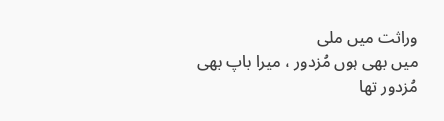وراثت میں ملی
میں بھی ہوں مُزدور ، میرا باپ بھی مُزدور تھا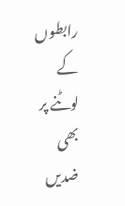رابطوں کے لوٹنے پر بھی ضدیں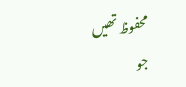محفوظ تھیں
جو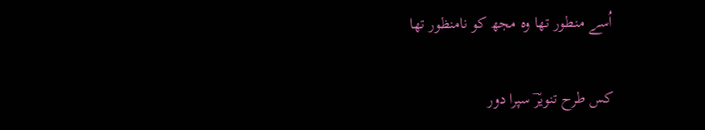اُسے منطور تھا وہ مجھ کو نامنظور تھا

کس طرح تنویرؔ سپرا دور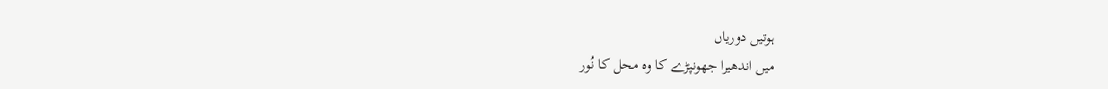ہوتیں دوریاں
میں اندھیرا جھونپڑے کا وہ محل کا نُور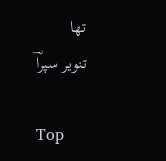تھا
تنویر سپراؔ

Top